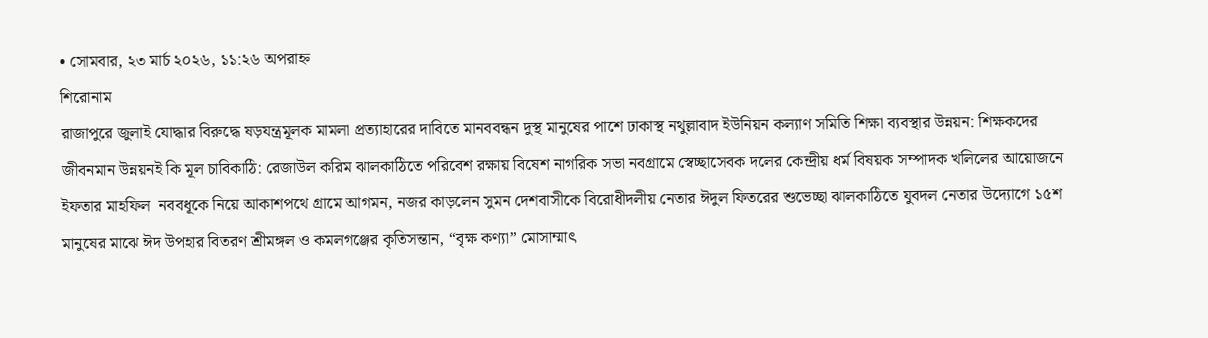• সোমবার, ২৩ মার্চ ২০২৬, ১১:২৬ অপরাহ্ন
শিরোনাম
রাজাপুরে জুলাই যোদ্ধার বিরুদ্ধে ষড়যন্ত্রমূলক মামলা প্রত্যাহারের দাবিতে মানববন্ধন দুস্থ মানুষের পাশে ঢাকাস্থ নথুল্লাবাদ ইউনিয়ন কল্যাণ সমিতি শিক্ষা ব্যবস্থার উন্নয়ন: শিক্ষকদের জীবনমান উন্নয়নই কি মূল চাবিকাঠি: রেজাউল করিম ঝালকাঠিতে পরিবেশ রক্ষায় বিষেশ নাগরিক সভা নবগ্রামে স্বেচ্ছাসেবক দলের কেন্দ্রীয় ধর্ম বিষয়ক সম্পাদক খলিলের আয়োজনে ইফতার মাহফিল  নববধূকে নিয়ে আকাশপথে গ্রামে আগমন, নজর কাড়লেন সুমন দেশবাসীকে বিরোধীদলীয় নেতার ঈদুল ফিতরের শুভেচ্ছা ঝালকাঠিতে যুবদল নেতার উদ্যোগে ১৫শ মানুষের মাঝে ঈদ উপহার বিতরণ শ্রীমঙ্গল ও কমলগঞ্জের কৃতিসন্তান, “বৃক্ষ কণ্যা” মোসাম্মাৎ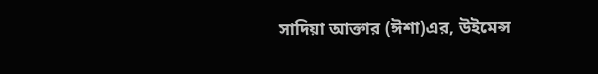সাদিয়া আক্তার (ঈশা)এর, উইমেন্স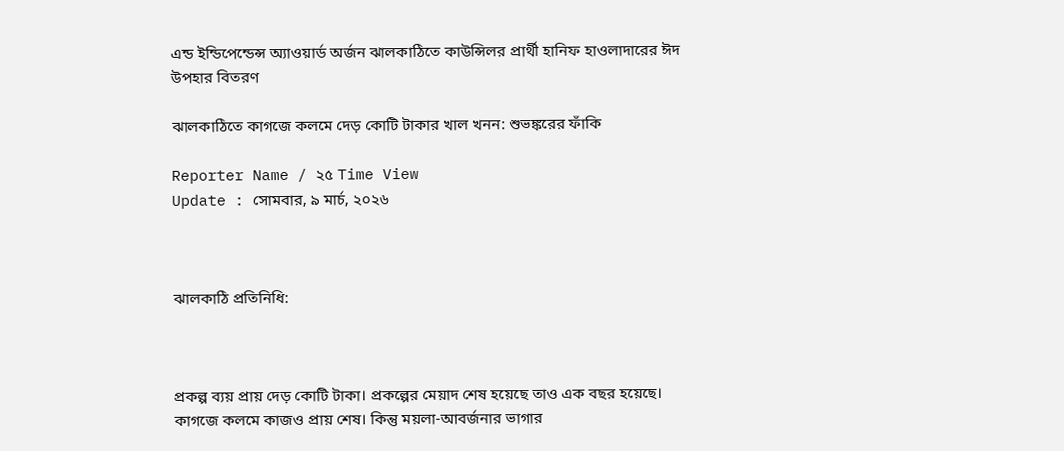এন্ড ইন্ডিপেন্ডেন্স অ্যাওয়ার্ড অর্জন ঝালকাঠিতে কাউন্সিলর প্রার্থী হানিফ হাওলাদারের ঈদ উপহার বিতরণ

ঝালকাঠিতে কাগজে কলমে দেড় কোটি টাকার খাল খনন: শুভঙ্করের ফাঁকি

Reporter Name / ২৫ Time View
Update : সোমবার, ৯ মার্চ, ২০২৬



ঝালকাঠি প্রতিনিধি:



প্রকল্প ব্যয় প্রায় দেড় কোটি টাকা। প্রকল্পের মেয়াদ শেষ হয়েছে তাও এক বছর হয়েছে। কাগজে কলমে কাজও প্রায় শেষ। কিন্তু ময়লা-আবর্জনার ভাগার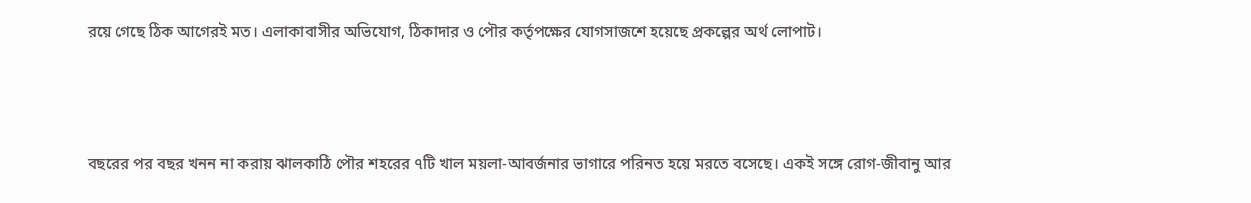রয়ে গেছে ঠিক আগেরই মত। এলাকাবাসীর অভিযোগ, ঠিকাদার ও পৌর কর্তৃপক্ষের যোগসাজশে হয়েছে প্রকল্পের অর্থ লোপাট।





বছরের পর বছর খনন না করায় ঝালকাঠি পৌর শহরের ৭টি খাল ময়লা-আবর্জনার ভাগারে পরিনত হয়ে মরতে বসেছে। একই সঙ্গে রোগ-জীবানু আর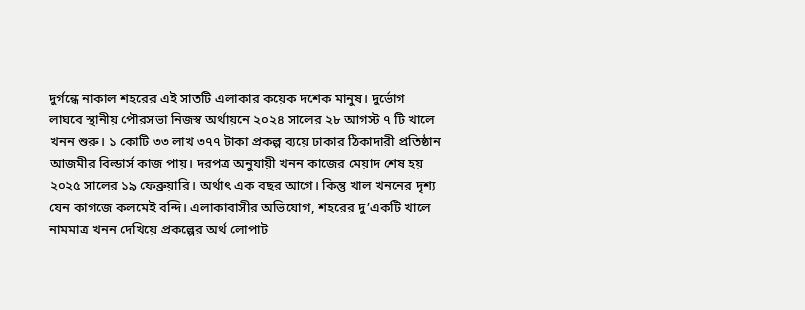দুর্গন্ধে নাকাল শহরের এই সাতটি এলাকার কয়েক দশেক মানুষ। দুর্ভোগ লাঘবে স্থানীয় পৌরসভা নিজস্ব অর্থায়নে ২০২৪ সালের ২৮ আগস্ট ৭ টি খালে খনন শুরু। ১ কোটি ৩৩ লাখ ৩৭৭ টাকা প্রকল্প ব্যয়ে ঢাকার ঠিকাদারী প্রতিষ্ঠান আজমীর বিল্ডার্স কাজ পায়। দরপত্র অনুযায়ী খনন কাজের মেয়াদ শেষ হয় ২০২৫ সালের ১৯ ফেব্রুয়ারি। অর্থাৎ এক বছর আগে। কিন্তু খাল খননের দৃশ্য যেন কাগজে কলমেই বন্দি। এলাকাবাসীর অভিযোগ, শহরের দু’একটি খালে নামমাত্র খনন দেখিয়ে প্রকল্পের অর্থ লোপাট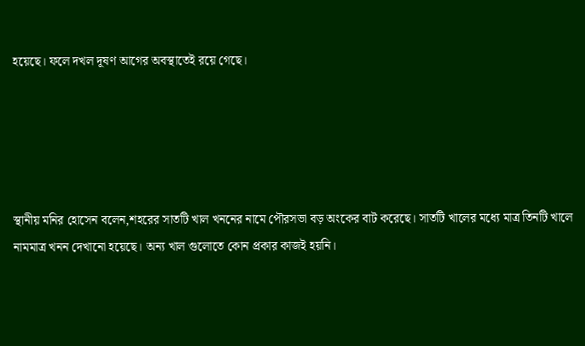হয়েছে। ফলে দখল দূষণ আগের অবস্থাতেই রয়ে গেছে।





স্থানীয় মনির হোসেন বলেন,শহরের সাতটি খাল খননের নামে পৌরসভা বড় অংকের বাট করেছে। সাতটি খালের মধ্যে মাত্র তিনটি খালে নামমাত্র খনন দেখানো হয়েছে। অন্য খাল গুলোতে কোন প্রকার কাজই হয়নি।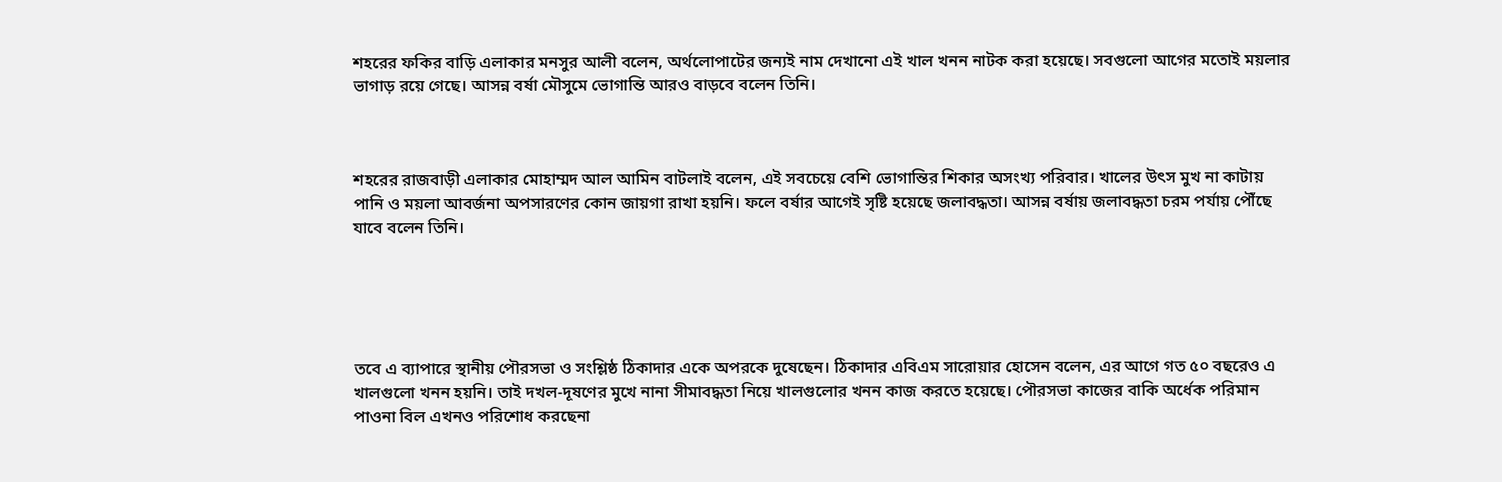শহরের ফকির বাড়ি এলাকার মনসুর আলী বলেন, অর্থলোপাটের জন্যই নাম দেখানো এই খাল খনন নাটক করা হয়েছে। সবগুলো আগের মতোই ময়লার ভাগাড় রয়ে গেছে। আসন্ন বর্ষা মৌসুমে ভোগান্তি আরও বাড়বে বলেন তিনি।



শহরের রাজবাড়ী এলাকার মোহাম্মদ আল আমিন বাটলাই বলেন, এই সবচেয়ে বেশি ভোগান্তির শিকার অসংখ্য পরিবার। খালের উৎস মুখ না কাটায় পানি ও ময়লা আবর্জনা অপসারণের কোন জায়গা রাখা হয়নি। ফলে বর্ষার আগেই সৃষ্টি হয়েছে জলাবদ্ধতা। আসন্ন বর্ষায় জলাবদ্ধতা চরম পর্যায় পৌঁছে যাবে বলেন তিনি।





তবে এ ব্যাপারে স্থানীয় পৌরসভা ও সংশ্লিষ্ঠ ঠিকাদার একে অপরকে দুষেছেন। ঠিকাদার এবিএম সারোয়ার হোসেন বলেন, এর আগে গত ৫০ বছরেও এ খালগুলো খনন হয়নি। তাই দখল-দূষণের মুখে নানা সীমাবদ্ধতা নিয়ে খালগুলোর খনন কাজ করতে হয়েছে। পৌরসভা কাজের বাকি অর্ধেক পরিমান পাওনা বিল এখনও পরিশোধ করছেনা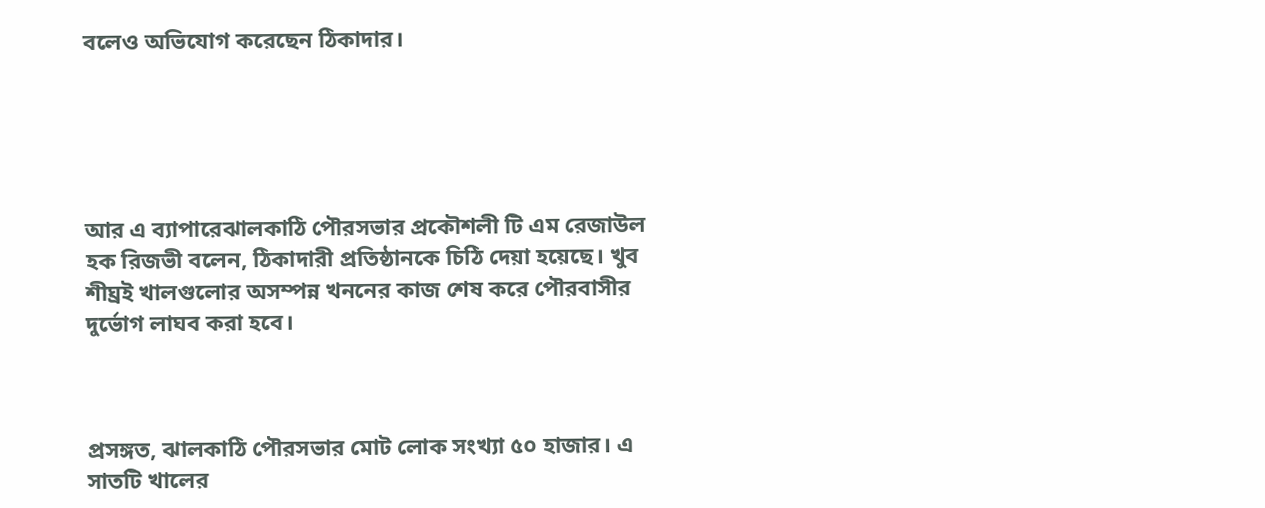বলেও অভিযোগ করেছেন ঠিকাদার।





আর এ ব্যাপারেঝালকাঠি পৌরসভার প্রকৌশলী টি এম রেজাউল হক রিজভী বলেন, ঠিকাদারী প্রতিষ্ঠানকে চিঠি দেয়া হয়েছে। খুব শীঘ্রই খালগুলোর অসম্পন্ন খননের কাজ শেষ করে পৌরবাসীর দুর্ভোগ লাঘব করা হবে।



প্রসঙ্গত, ঝালকাঠি পৌরসভার মোট লোক সংখ্যা ৫০ হাজার। এ সাতটি খালের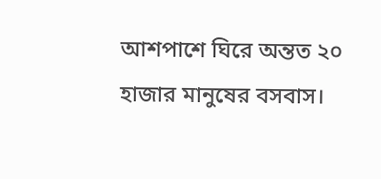আশপাশে ঘিরে অন্তত ২০ হাজার মানুষের বসবাস।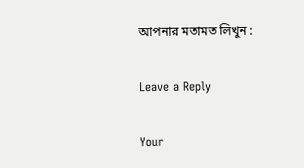আপনার মতামত লিখুন :

Leave a Reply

Your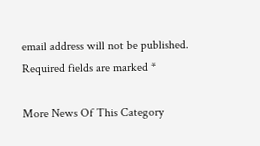email address will not be published. Required fields are marked *

More News Of This Category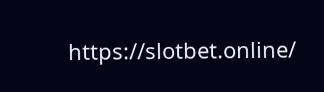https://slotbet.online/